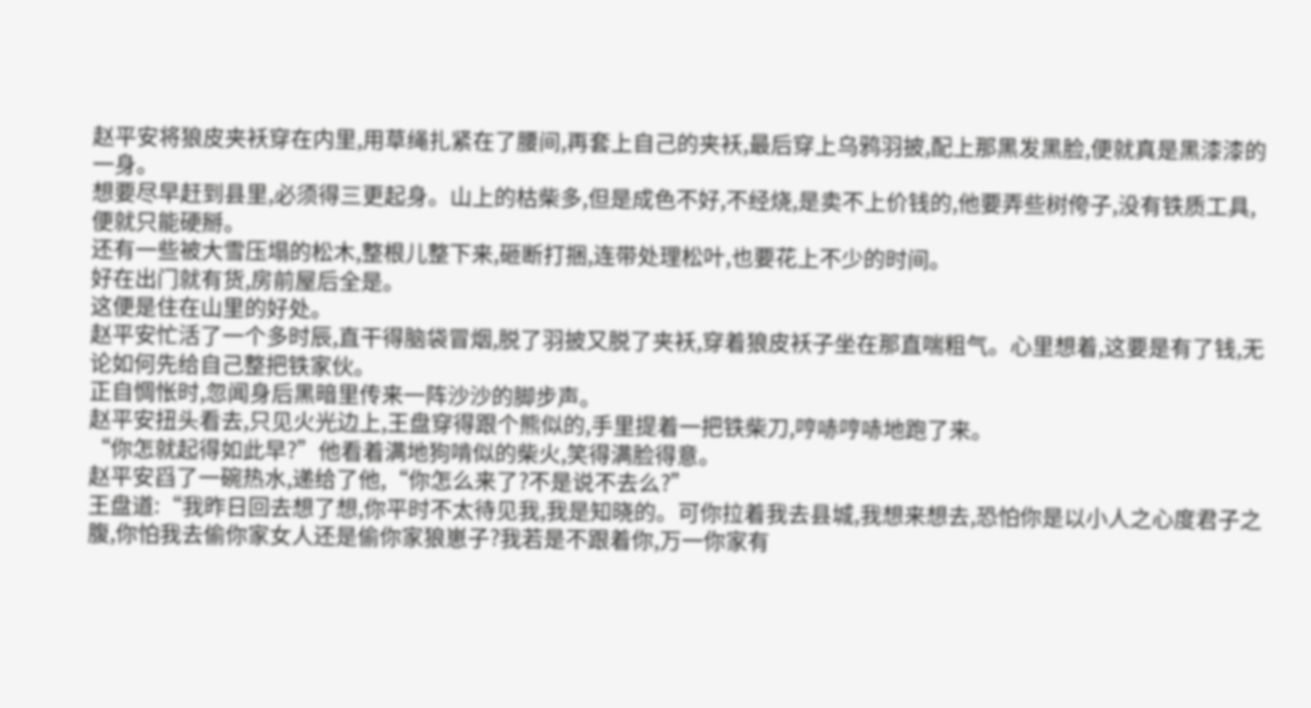赵平安将狼皮夹袄穿在内里,用草绳扎紧在了腰间,再套上自己的夹袄,最后穿上乌鸦羽披,配上那黑发黑脸,便就真是黑漆漆的一身。
想要尽早赶到县里,必须得三更起身。山上的枯柴多,但是成色不好,不经烧,是卖不上价钱的,他要弄些树侉子,没有铁质工具,便就只能硬掰。
还有一些被大雪压塌的松木,整根儿整下来,砸断打捆,连带处理松叶,也要花上不少的时间。
好在出门就有货,房前屋后全是。
这便是住在山里的好处。
赵平安忙活了一个多时辰,直干得脑袋冒烟,脱了羽披又脱了夹袄,穿着狼皮袄子坐在那直喘粗气。心里想着,这要是有了钱,无论如何先给自己整把铁家伙。
正自惆怅时,忽闻身后黑暗里传来一阵沙沙的脚步声。
赵平安扭头看去,只见火光边上,王盘穿得跟个熊似的,手里提着一把铁柴刀,哼哧哼哧地跑了来。
“你怎就起得如此早?”他看着满地狗啃似的柴火,笑得满脸得意。
赵平安舀了一碗热水,递给了他,“你怎么来了?不是说不去么?”
王盘道:“我昨日回去想了想,你平时不太待见我,我是知晓的。可你拉着我去县城,我想来想去,恐怕你是以小人之心度君子之腹,你怕我去偷你家女人还是偷你家狼崽子?我若是不跟着你,万一你家有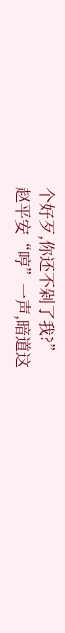个好歹,你还不剁了我?”
赵平安“哼”一声,暗道这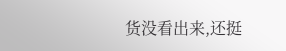货没看出来,还挺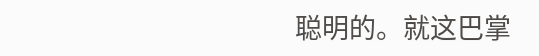聪明的。就这巴掌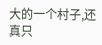大的一个村子,还真只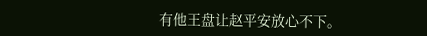有他王盘让赵平安放心不下。